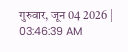गुरुवार, जून 04 2026 | 03:46:39 AM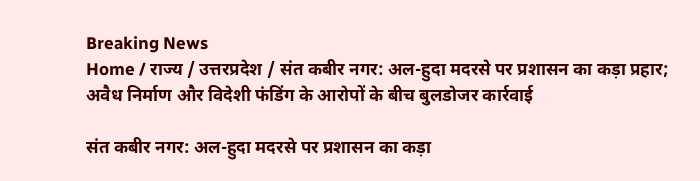Breaking News
Home / राज्य / उत्तरप्रदेश / संत कबीर नगर: अल-हुदा मदरसे पर प्रशासन का कड़ा प्रहार; अवैध निर्माण और विदेशी फंडिंग के आरोपों के बीच बुलडोजर कार्रवाई

संत कबीर नगर: अल-हुदा मदरसे पर प्रशासन का कड़ा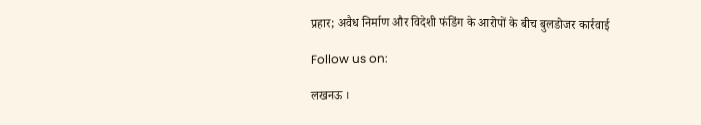प्रहार; अवैध निर्माण और विदेशी फंडिंग के आरोपों के बीच बुलडोजर कार्रवाई

Follow us on:

लखनऊ ।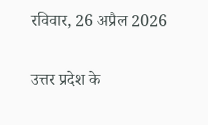रविवार, 26 अप्रैल 2026

उत्तर प्रदेश के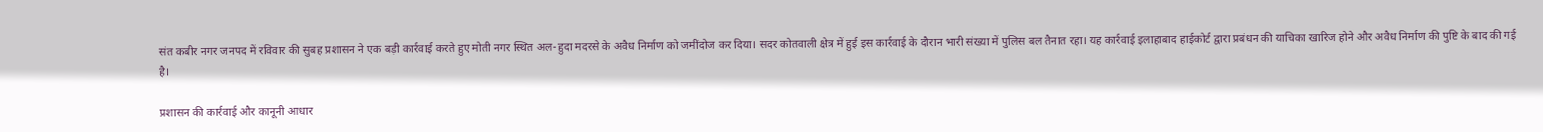संत कबीर नगर जनपद में रविवार की सुबह प्रशासन ने एक बड़ी कार्रवाई करते हुए मोती नगर स्थित अल-हुदा मदरसे के अवैध निर्माण को जमींदोज कर दिया। सदर कोतवाली क्षेत्र में हुई इस कार्रवाई के दौरान भारी संख्या में पुलिस बल तैनात रहा। यह कार्रवाई इलाहाबाद हाईकोर्ट द्वारा प्रबंधन की याचिका खारिज होने और अवैध निर्माण की पुष्टि के बाद की गई है।

प्रशासन की कार्रवाई और कानूनी आधार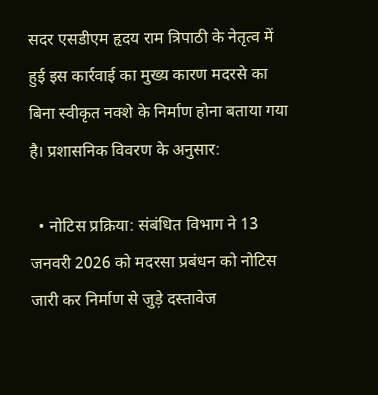सदर एसडीएम हृदय राम त्रिपाठी के नेतृत्व में हुई इस कार्रवाई का मुख्य कारण मदरसे का बिना स्वीकृत नक्शे के निर्माण होना बताया गया है। प्रशासनिक विवरण के अनुसार:

  • नोटिस प्रक्रिया: संबंधित विभाग ने 13 जनवरी 2026 को मदरसा प्रबंधन को नोटिस जारी कर निर्माण से जुड़े दस्तावेज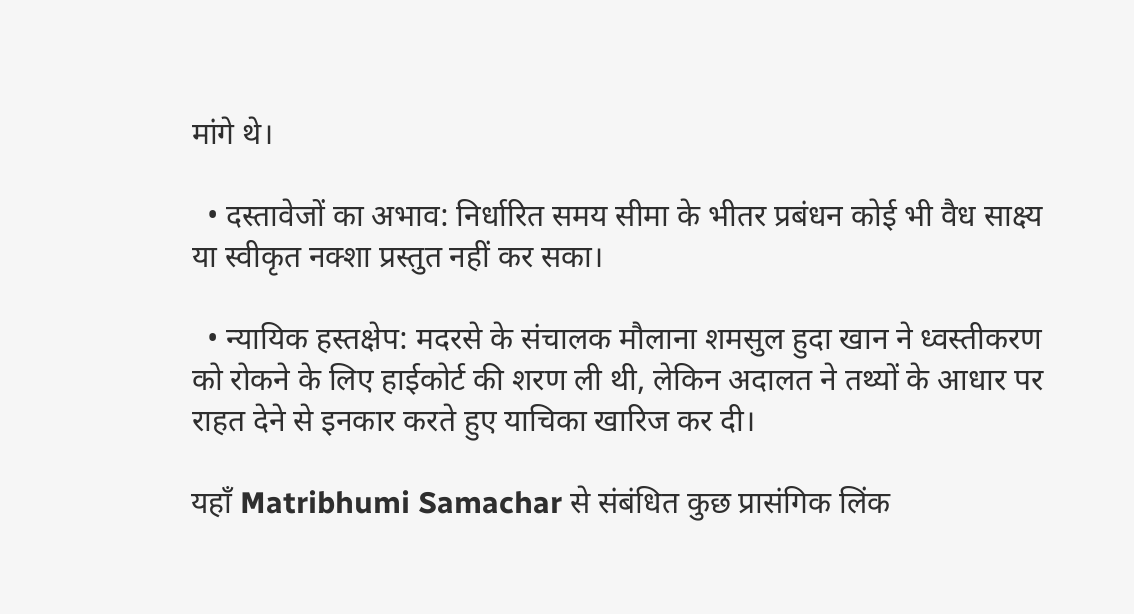मांगे थे।

  • दस्तावेजों का अभाव: निर्धारित समय सीमा के भीतर प्रबंधन कोई भी वैध साक्ष्य या स्वीकृत नक्शा प्रस्तुत नहीं कर सका।

  • न्यायिक हस्तक्षेप: मदरसे के संचालक मौलाना शमसुल हुदा खान ने ध्वस्तीकरण को रोकने के लिए हाईकोर्ट की शरण ली थी, लेकिन अदालत ने तथ्यों के आधार पर राहत देने से इनकार करते हुए याचिका खारिज कर दी।

यहाँ Matribhumi Samachar से संबंधित कुछ प्रासंगिक लिंक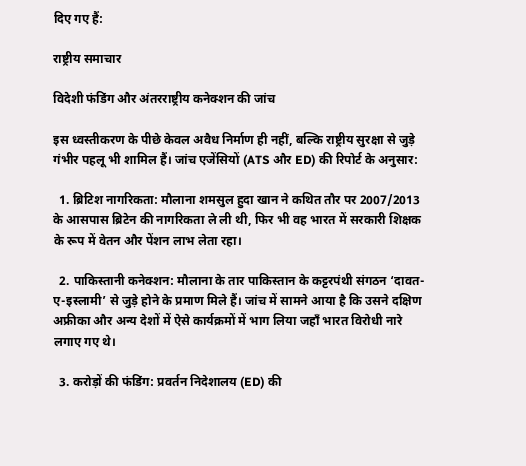दिए गए हैं:

राष्ट्रीय समाचार

विदेशी फंडिंग और अंतरराष्ट्रीय कनेक्शन की जांच

इस ध्वस्तीकरण के पीछे केवल अवैध निर्माण ही नहीं, बल्कि राष्ट्रीय सुरक्षा से जुड़े गंभीर पहलू भी शामिल हैं। जांच एजेंसियों (ATS और ED) की रिपोर्ट के अनुसार:

  1. ब्रिटिश नागरिकता: मौलाना शमसुल हुदा खान ने कथित तौर पर 2007/2013 के आसपास ब्रिटेन की नागरिकता ले ली थी, फिर भी वह भारत में सरकारी शिक्षक के रूप में वेतन और पेंशन लाभ लेता रहा।

  2. पाकिस्तानी कनेक्शन: मौलाना के तार पाकिस्तान के कट्टरपंथी संगठन ‘दावत-ए-इस्लामी’ से जुड़े होने के प्रमाण मिले हैं। जांच में सामने आया है कि उसने दक्षिण अफ्रीका और अन्य देशों में ऐसे कार्यक्रमों में भाग लिया जहाँ भारत विरोधी नारे लगाए गए थे।

  3. करोड़ों की फंडिंग: प्रवर्तन निदेशालय (ED) की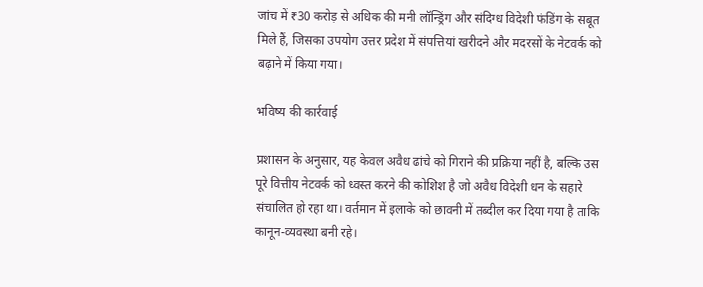जांच में ₹30 करोड़ से अधिक की मनी लॉन्ड्रिंग और संदिग्ध विदेशी फंडिंग के सबूत मिले हैं, जिसका उपयोग उत्तर प्रदेश में संपत्तियां खरीदने और मदरसों के नेटवर्क को बढ़ाने में किया गया।

भविष्य की कार्रवाई

प्रशासन के अनुसार, यह केवल अवैध ढांचे को गिराने की प्रक्रिया नहीं है, बल्कि उस पूरे वित्तीय नेटवर्क को ध्वस्त करने की कोशिश है जो अवैध विदेशी धन के सहारे संचालित हो रहा था। वर्तमान में इलाके को छावनी में तब्दील कर दिया गया है ताकि कानून-व्यवस्था बनी रहे।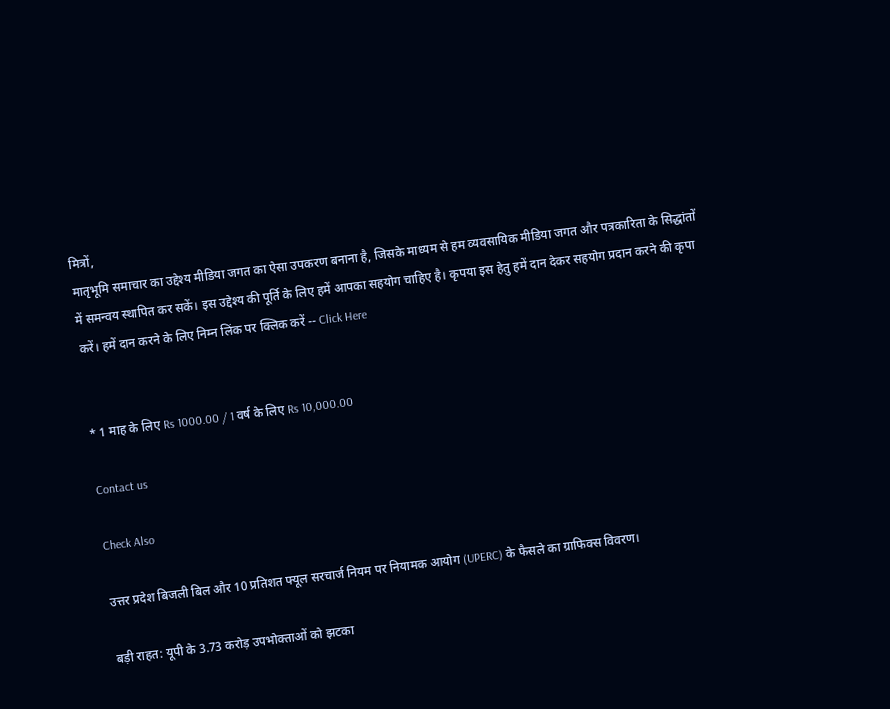मित्रों,
मातृभूमि समाचार का उद्देश्य मीडिया जगत का ऐसा उपकरण बनाना है, जिसके माध्यम से हम व्यवसायिक मीडिया जगत और पत्रकारिता के सिद्धांतों में समन्वय स्थापित कर सकें। इस उद्देश्य की पूर्ति के लिए हमें आपका सहयोग चाहिए है। कृपया इस हेतु हमें दान देकर सहयोग प्रदान करने की कृपा करें। हमें दान करने के लिए निम्न लिंक पर क्लिक करें -- Click Here


* 1 माह के लिए Rs 1000.00 / 1 वर्ष के लिए Rs 10,000.00

Contact us

Check Also

उत्तर प्रदेश बिजली बिल और 10 प्रतिशत फ्यूल सरचार्ज नियम पर नियामक आयोग (UPERC) के फैसले का ग्राफिक्स विवरण।

बड़ी राहत: यूपी के 3.73 करोड़ उपभोक्ताओं को झटका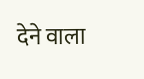देने वाला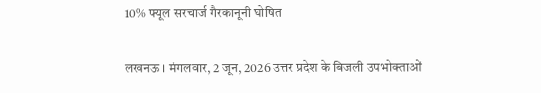10% फ्यूल सरचार्ज गैरकानूनी घोषित

लखनऊ । मंगलवार, 2 जून, 2026 उत्तर प्रदेश के बिजली उपभोक्ताओं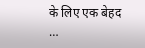के लिए एक बेहद …